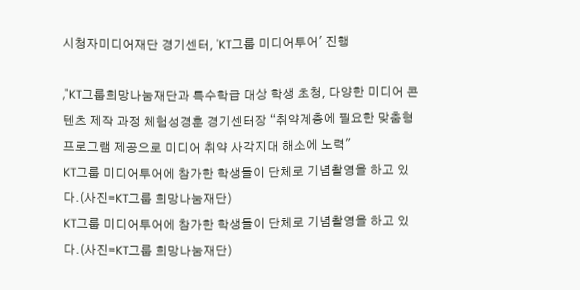시청자미디어재단 경기센터, 'KT그룹 미디어투어' 진행

,"KT그룹희망나눔재단과 특수학급 대상 학생 초청, 다양한 미디어 콘텐츠 제작 과정 체험성경훈 경기센터장 “취약계층에 필요한 맞춤형 프로그램 제공으로 미디어 취약 사각지대 해소에 노력"
KT그룹 미디어투어에 참가한 학생들이 단체로 기념촬영을 하고 있다.(사진=KT그룹 희망나눔재단)
KT그룹 미디어투어에 참가한 학생들이 단체로 기념촬영을 하고 있다.(사진=KT그룹 희망나눔재단)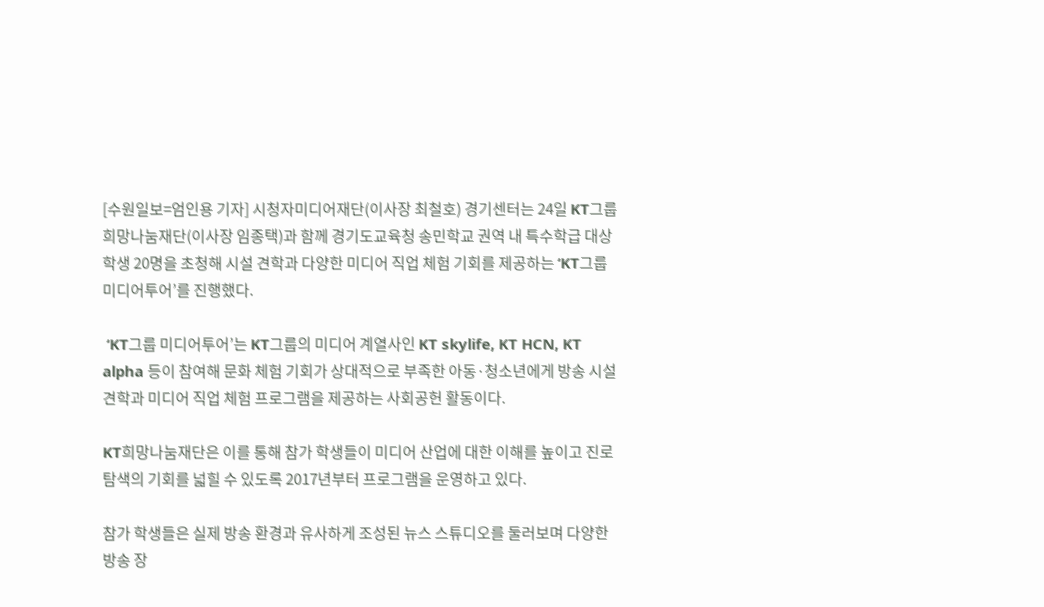[수원일보=엄인용 기자] 시청자미디어재단(이사장 최철호) 경기센터는 24일 KT그룹 희망나눔재단(이사장 임종택)과 함께 경기도교육청 송민학교 권역 내 특수학급 대상 학생 20명을 초청해 시설 견학과 다양한 미디어 직업 체험 기회를 제공하는 ‘KT그룹 미디어투어’를 진행했다.

 ‘KT그룹 미디어투어’는 KT그룹의 미디어 계열사인 KT skylife, KT HCN, KT alpha 등이 참여해 문화 체험 기회가 상대적으로 부족한 아동·청소년에게 방송 시설 견학과 미디어 직업 체험 프로그램을 제공하는 사회공헌 활동이다.

KT희망나눔재단은 이를 통해 참가 학생들이 미디어 산업에 대한 이해를 높이고 진로 탐색의 기회를 넓힐 수 있도록 2017년부터 프로그램을 운영하고 있다.

참가 학생들은 실제 방송 환경과 유사하게 조성된 뉴스 스튜디오를 둘러보며 다양한 방송 장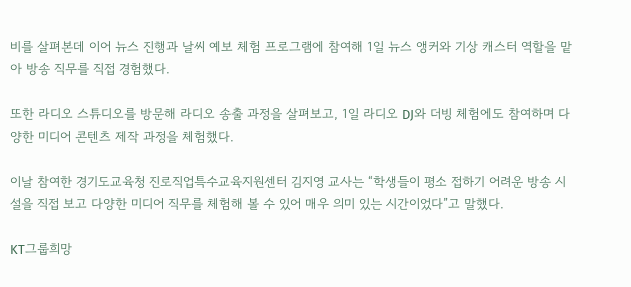비를 살펴본데 이어 뉴스 진행과 날씨 예보 체험 프로그램에 참여해 1일 뉴스 앵커와 기상 캐스터 역할을 맡아 방송 직무를 직접 경험했다.

또한 라디오 스튜디오를 방문해 라디오 송출 과정을 살펴보고, 1일 라디오 DJ와 더빙 체험에도 참여하며 다양한 미디어 콘텐츠 제작 과정을 체험했다.

이날 참여한 경기도교육청 진로직업특수교육지원센터 김지영 교사는 “학생들이 평소 접하기 어려운 방송 시설을 직접 보고 다양한 미디어 직무를 체험해 볼 수 있어 매우 의미 있는 시간이었다”고 말했다.

KT그룹희망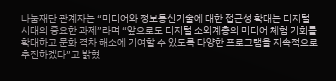나눔재단 관계자는 “미디어와 정보통신기술에 대한 접근성 확대는 디지털 시대의 중요한 과제”라며 “앞으로도 디지털 소외계층의 미디어 체험 기회를 확대하고 문화 격차 해소에 기여할 수 있도록 다양한 프로그램을 지속적으로 추진하겠다”고 밝혔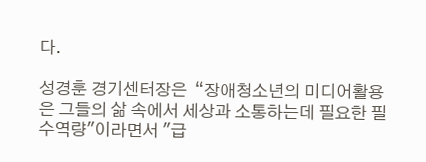다.

성경훈 경기센터장은  “장애청소년의 미디어활용은 그들의 삶 속에서 세상과 소통하는데 필요한 필수역량"이라면서 "급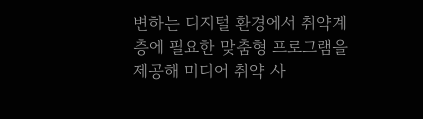변하는 디지털 환경에서 취약계층에 필요한 맞춤형 프로그램을 제공해 미디어 취약 사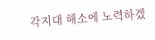각지대 해소에 노력하겠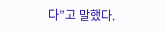다”고 말했다.